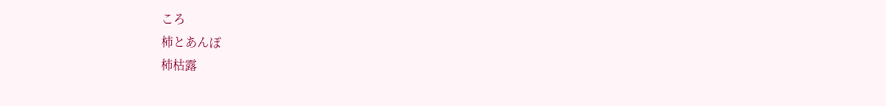ころ
柿とあんぽ
柿枯露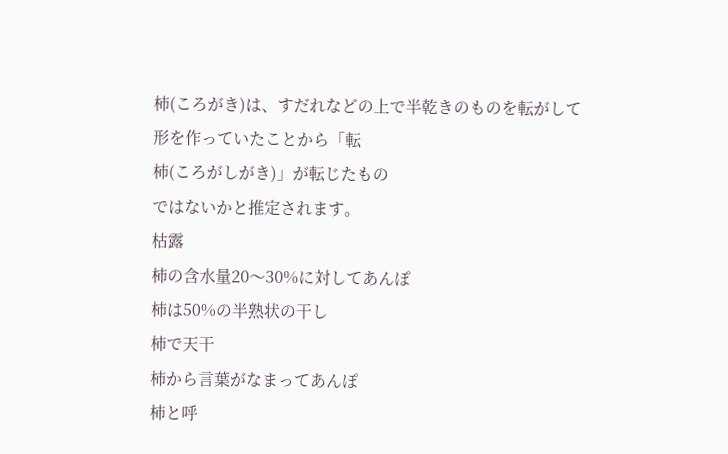柿(ころがき)は、すだれなどの上で半乾きのものを転がして
形を作っていたことから「転
柿(ころがしがき)」が転じたもの
ではないかと推定されます。
枯露
柿の含水量20〜30%に対してあんぽ
柿は50%の半熟状の干し
柿で天干
柿から言葉がなまってあんぽ
柿と呼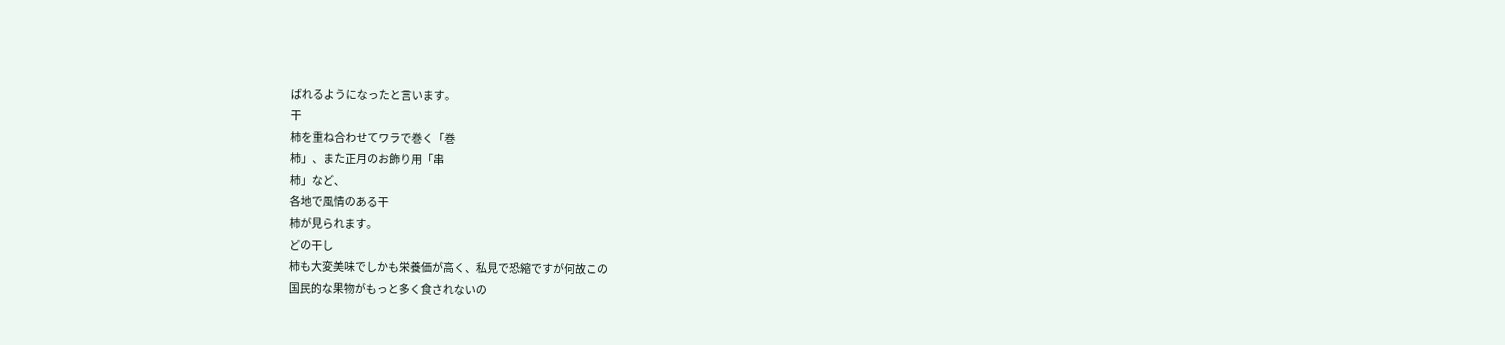ばれるようになったと言います。
干
柿を重ね合わせてワラで巻く「巻
柿」、また正月のお飾り用「串
柿」など、
各地で風情のある干
柿が見られます。
どの干し
柿も大変美味でしかも栄養価が高く、私見で恐縮ですが何故この
国民的な果物がもっと多く食されないの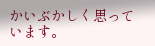かいぶかしく思っています。